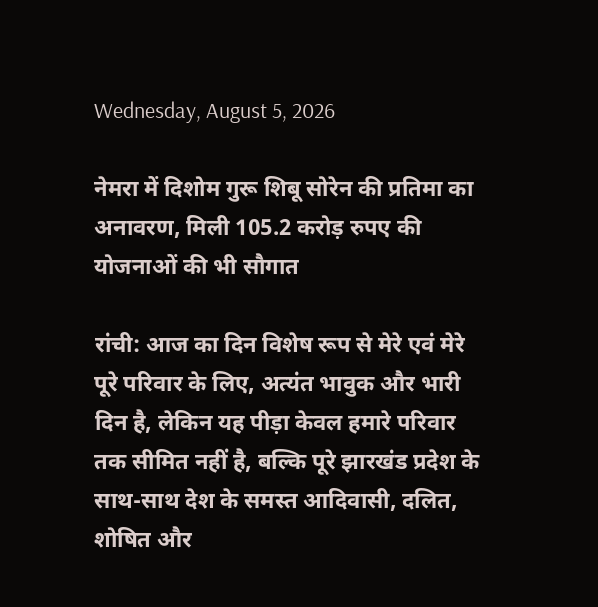Wednesday, August 5, 2026

नेमरा में दिशोम गुरू शिबू सोरेन की प्रतिमा का अनावरण, मिली 105.2 करोड़ रुपए की योजनाओं की भी सौगात

रांची: आज का दिन विशेष रूप से मेरे एवं मेरे पूरे परिवार के लिए, अत्यंत भावुक और भारी दिन है, लेकिन यह पीड़ा केवल हमारे परिवार तक सीमित नहीं है, बल्कि पूरे झारखंड प्रदेश के साथ-साथ देश के समस्त आदिवासी, दलित, शोषित और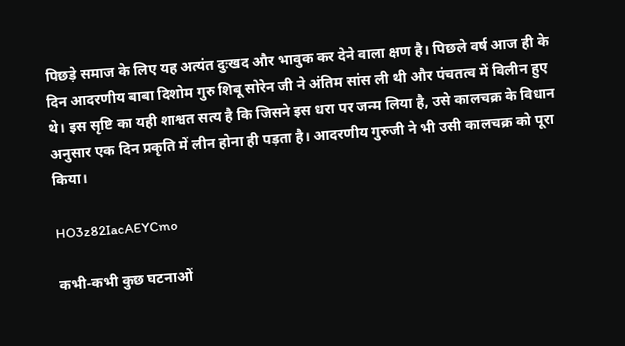पिछड़े समाज के लिए यह अत्यंत दुःखद और भावुक कर देने वाला क्षण है। पिछले वर्ष आज ही के दिन आदरणीय बाबा दिशोम गुरु शिबू सोरेन जी ने अंतिम सांस ली थी और पंचतत्व में विलीन हुए थे। इस सृष्टि का यही शाश्वत सत्य है कि जिसने इस धरा पर जन्म लिया है, उसे कालचक्र के विधान अनुसार एक दिन प्रकृति में लीन होना ही पड़ता है। आदरणीय गुरुजी ने भी उसी कालचक्र को पूरा किया।

HO3z82IacAEYCmo

कभी-कभी कुछ घटनाओं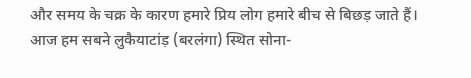और समय के चक्र के कारण हमारे प्रिय लोग हमारे बीच से बिछड़ जाते हैं। आज हम सबने लुकैयाटांड़ (बरलंगा) स्थित सोना-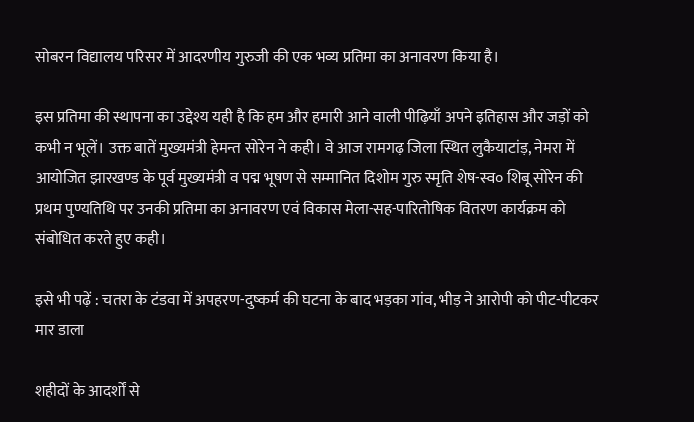सोबरन विद्यालय परिसर में आदरणीय गुरुजी की एक भव्य प्रतिमा का अनावरण किया है।

इस प्रतिमा की स्थापना का उद्देश्य यही है कि हम और हमारी आने वाली पीढ़ियाँ अपने इतिहास और जड़ों को कभी न भूलें। उक्त बातें मुख्यमंत्री हेमन्त सोरेन ने कही। वे आज रामगढ़ जिला स्थित लुकैयाटांड़, नेमरा में आयोजित झारखण्ड के पूर्व मुख्यमंत्री व पद्म भूषण से सम्मानित दिशोम गुरु स्मृति शेष-स्व० शिबू सोरेन की प्रथम पुण्यतिथि पर उनकी प्रतिमा का अनावरण एवं विकास मेला-सह-पारितोषिक वितरण कार्यक्रम को संबोधित करते हुए कही।

इसे भी पढ़ें : चतरा के टंडवा में अपहरण-दुष्कर्म की घटना के बाद भड़का गांव, भीड़ ने आरोपी को पीट-पीटकर मार डाला

शहीदों के आदर्शों से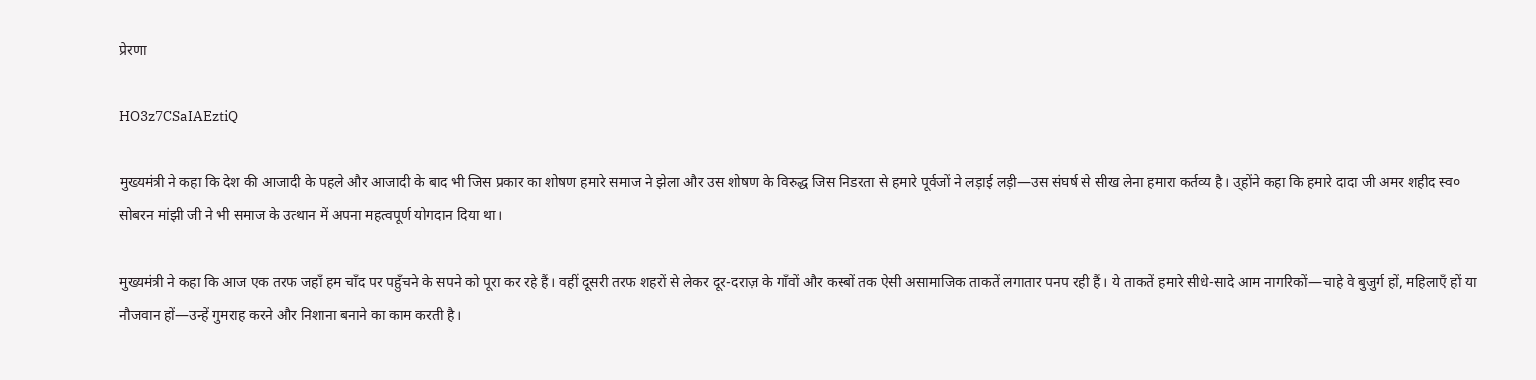प्रेरणा

HO3z7CSaIAEztiQ

मुख्यमंत्री ने कहा कि देश की आजादी के पहले और आजादी के बाद भी जिस प्रकार का शोषण हमारे समाज ने झेला और उस शोषण के विरुद्ध जिस निडरता से हमारे पूर्वजों ने लड़ाई लड़ी—उस संघर्ष से सीख लेना हमारा कर्तव्य है। उ्होंने कहा कि हमारे दादा जी अमर शहीद स्व० सोबरन मांझी जी ने भी समाज के उत्थान में अपना महत्वपूर्ण योगदान दिया था।

मुख्यमंत्री ने कहा कि आज एक तरफ जहाँ हम चाँद पर पहुँचने के सपने को पूरा कर रहे हैं। वहीं दूसरी तरफ शहरों से लेकर दूर-दराज़ के गाँवों और कस्बों तक ऐसी असामाजिक ताकतें लगातार पनप रही हैं। ये ताकतें हमारे सीधे-सादे आम नागरिकों—चाहे वे बुजुर्ग हों, महिलाएँ हों या नौजवान हों—उन्हें गुमराह करने और निशाना बनाने का काम करती है।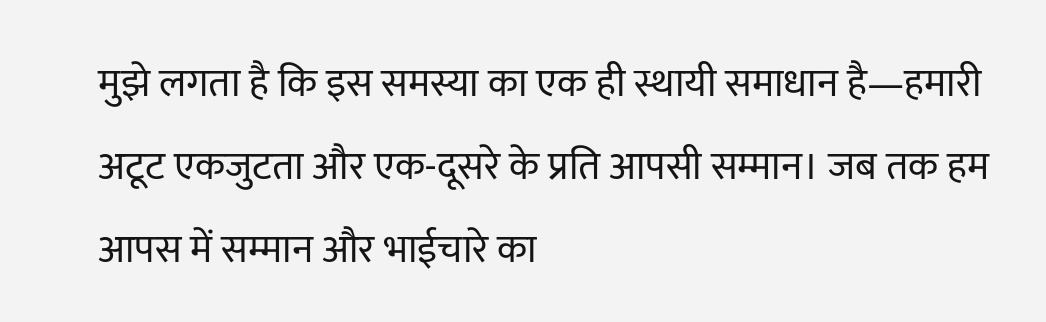मुझे लगता है कि इस समस्या का एक ही स्थायी समाधान है—हमारी अटूट एकजुटता और एक-दूसरे के प्रति आपसी सम्मान। जब तक हम आपस में सम्मान और भाईचारे का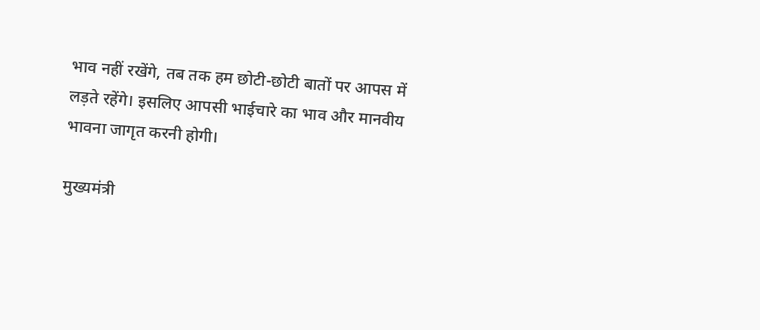भाव नहीं रखेंगे, तब तक हम छोटी-छोटी बातों पर आपस में लड़ते रहेंगे। इसलिए आपसी भाईचारे का भाव और मानवीय भावना जागृत करनी होगी।

मुख्यमंत्री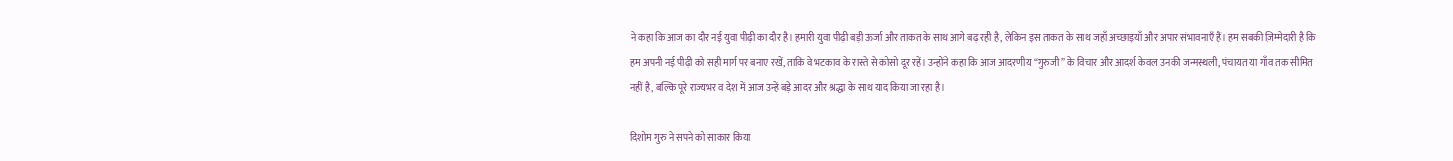ने कहा कि आज का दौर नई युवा पीढ़ी का दौर है। हमारी युवा पीढ़ी बड़ी ऊर्जा और ताकत के साथ आगे बढ़ रही है, लेकिन इस ताकत के साथ जहाँ अच्छाइयाँ और अपार संभावनाएँ हैं। हम सबकी ज़िम्मेदारी है कि हम अपनी नई पीढ़ी को सही मार्ग पर बनाए रखें, ताकि वे भटकाव के रास्ते से कोसो दूर रहें। उन्होंने कहा कि आज आदरणीय “गुरुजी” के विचार और आदर्श केवल उनकी जन्मस्थली, पंचायत या गाँव तक सीमित नहीं है, बल्कि पूरे राज्यभर व देश में आज उन्हें बड़े आदर और श्रद्धा के साथ याद किया जा रहा है।

दिशोम गुरु ने सपने को साकार किया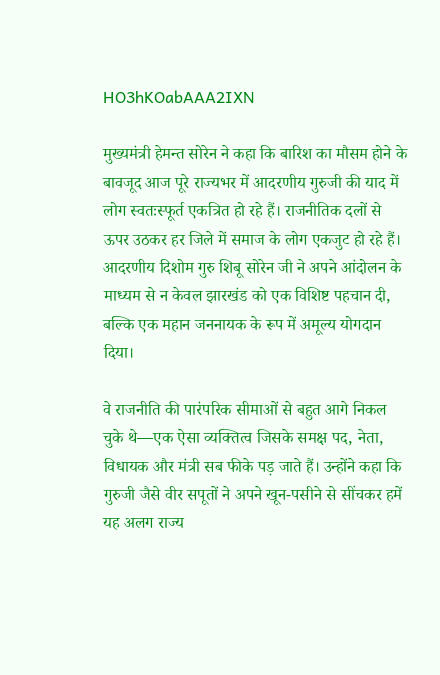HO3hKOabAAA2IXN

मुख्यमंत्री हेमन्त सोरेन ने कहा कि बारिश का मौसम होने के बावजूद आज पूरे राज्यभर में आदरणीय गुरुजी की याद में लोग स्वतःस्फूर्त एकत्रित हो रहे हैं। राजनीतिक दलों से ऊपर उठकर हर जिले में समाज के लोग एकजुट हो रहे हैं। आदरणीय दिशोम गुरु शिबू सोरेन जी ने अपने आंदोलन के माध्यम से न केवल झारखंड को एक विशिष्ट पहचान दी, बल्कि एक महान जननायक के रूप में अमूल्य योगदान दिया।

वे राजनीति की पारंपरिक सीमाओं से बहुत आगे निकल चुके थे—एक ऐसा व्यक्तित्व जिसके समक्ष पद, नेता, विधायक और मंत्री सब फीके पड़ जाते हैं। उन्होंने कहा कि गुरुजी जैसे वीर सपूतों ने अपने खून-पसीने से सींचकर हमें यह अलग राज्य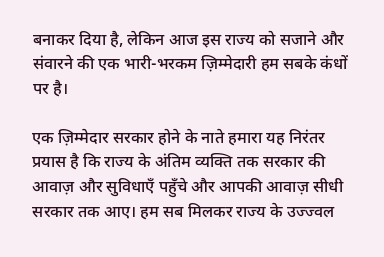बनाकर दिया है, लेकिन आज इस राज्य को सजाने और संवारने की एक भारी-भरकम ज़िम्मेदारी हम सबके कंधों पर है।

एक ज़िम्मेदार सरकार होने के नाते हमारा यह निरंतर प्रयास है कि राज्य के अंतिम व्यक्ति तक सरकार की आवाज़ और सुविधाएँ पहुँचे और आपकी आवाज़ सीधी सरकार तक आए। हम सब मिलकर राज्य के उज्ज्वल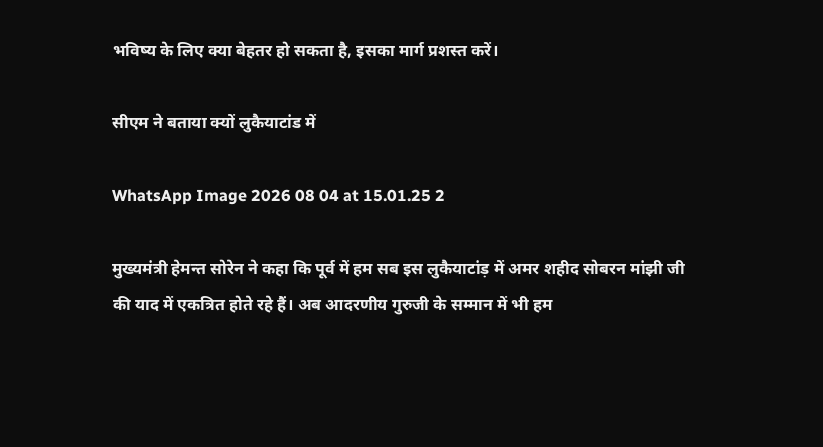भविष्य के लिए क्या बेहतर हो सकता है, इसका मार्ग प्रशस्त करें।

सीएम ने बताया क्यों लुकैयाटांड में

WhatsApp Image 2026 08 04 at 15.01.25 2

मुख्यमंत्री हेमन्त सोरेन ने कहा कि पूर्व में हम सब इस लुकैयाटांड़ में अमर शहीद सोबरन मांझी जी की याद में एकत्रित होते रहे हैं। अब आदरणीय गुरुजी के सम्मान में भी हम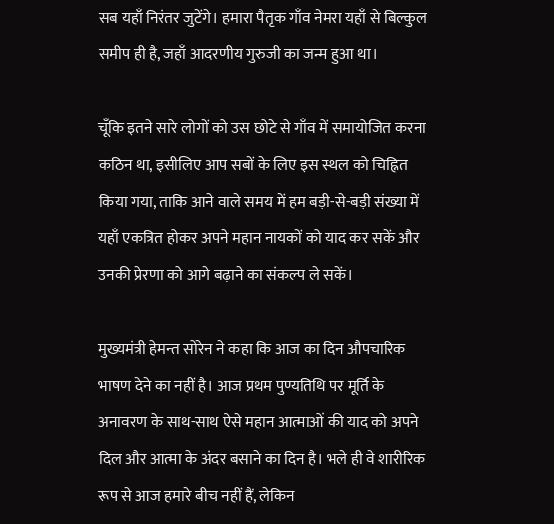सब यहाँ निरंतर जुटेंगे। हमारा पैतृक गाँव नेमरा यहाँ से बिल्कुल समीप ही है, जहाँ आदरणीय गुरुजी का जन्म हुआ था।

चूँकि इतने सारे लोगों को उस छोटे से गाँव में समायोजित करना कठिन था, इसीलिए आप सबों के लिए इस स्थल को चिह्नित किया गया, ताकि आने वाले समय में हम बड़ी-से-बड़ी संख्या में यहाँ एकत्रित होकर अपने महान नायकों को याद कर सकें और उनकी प्रेरणा को आगे बढ़ाने का संकल्प ले सकें।

मुख्यमंत्री हेमन्त सोरेन ने कहा कि आज का दिन औपचारिक भाषण देने का नहीं है। आज प्रथम पुण्यतिथि पर मूर्ति के अनावरण के साथ-साथ ऐसे महान आत्माओं की याद को अपने दिल और आत्मा के अंदर बसाने का दिन है। भले ही वे शारीरिक रूप से आज हमारे बीच नहीं हैं, लेकिन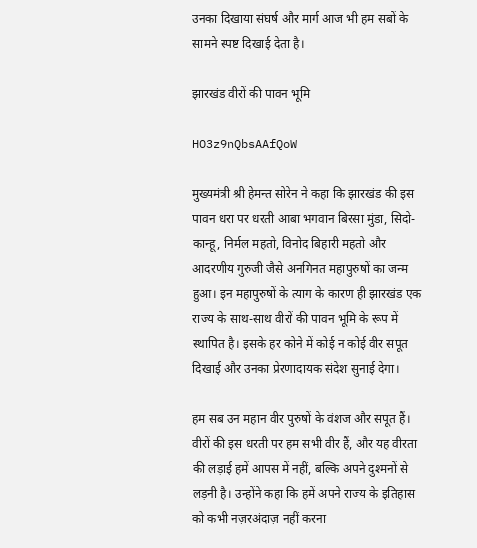उनका दिखाया संघर्ष और मार्ग आज भी हम सबों के सामने स्पष्ट दिखाई देता है।

झारखंड वीरों की पावन भूमि

HO3z9nQbsAAfQoW

मुख्यमंत्री श्री हेमन्त सोरेन ने कहा कि झारखंड की इस पावन धरा पर धरती आबा भगवान बिरसा मुंडा, सिदो-कान्हू, निर्मल महतो, विनोद बिहारी महतो और आदरणीय गुरुजी जैसे अनगिनत महापुरुषों का जन्म हुआ। इन महापुरुषों के त्याग के कारण ही झारखंड एक राज्य के साथ-साथ वीरों की पावन भूमि के रूप में स्थापित है। इसके हर कोने में कोई न कोई वीर सपूत दिखाई और उनका प्रेरणादायक संदेश सुनाई देगा।

हम सब उन महान वीर पुरुषों के वंशज और सपूत हैं। वीरों की इस धरती पर हम सभी वीर हैं, और यह वीरता की लड़ाई हमें आपस में नहीं, बल्कि अपने दुश्मनों से लड़नी है। उन्होंने कहा कि हमें अपने राज्य के इतिहास को कभी नज़रअंदाज़ नहीं करना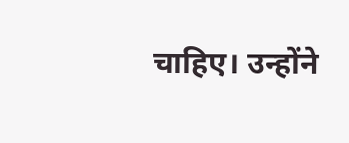चाहिए। उन्होंने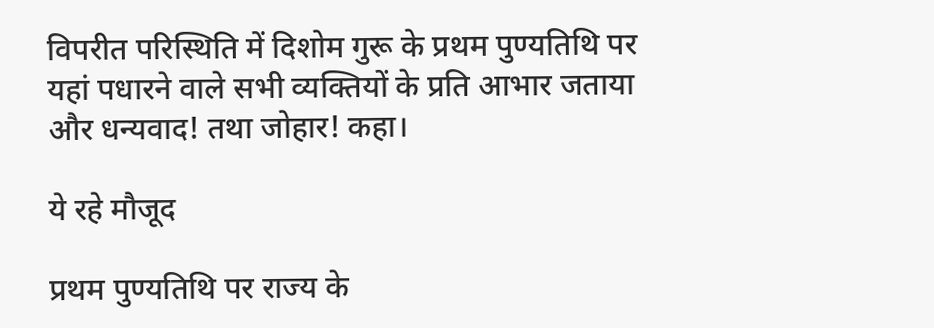विपरीत परिस्थिति में दिशोम गुरू के प्रथम पुण्यतिथि पर यहां पधारने वाले सभी व्यक्तियों के प्रति आभार जताया और धन्यवाद! तथा जोहार! कहा।

ये रहे मौजूद

प्रथम पुण्यतिथि पर राज्य के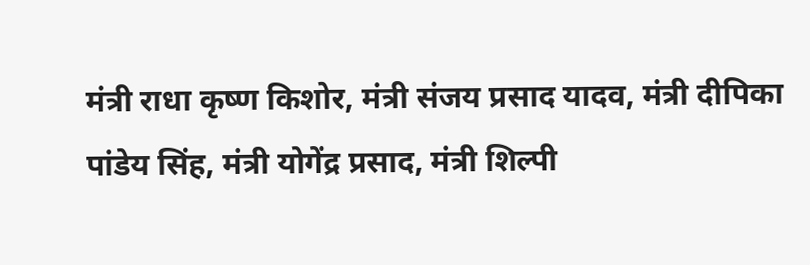मंत्री राधा कृष्ण किशोर, मंत्री संजय प्रसाद यादव, मंत्री दीपिका पांडेय सिंह, मंत्री योगेंद्र प्रसाद, मंत्री शिल्पी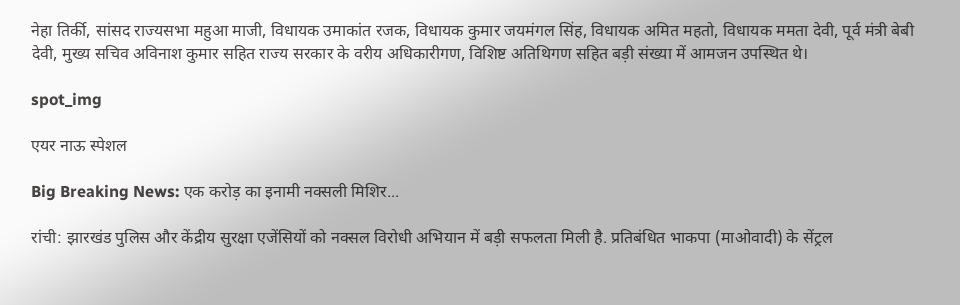नेहा तिर्की, सांसद राज्यसभा महुआ माजी, विधायक उमाकांत रजक, विधायक कुमार जयमंगल सिंह, विधायक अमित महतो, विधायक ममता देवी, पूर्व मंत्री बेबी देवी, मुख्य सचिव अविनाश कुमार सहित राज्य सरकार के वरीय अधिकारीगण, विशिष्ट अतिथिगण सहित बड़ी संख्या में आमजन उपस्थित थे।

spot_img

एयर नाऊ स्पेशल

Big Breaking News: एक करोड़ का इनामी नक्सली मिशिर...

रांची: झारखंड पुलिस और केंद्रीय सुरक्षा एजेंसियों को नक्सल विरोधी अभियान में बड़ी सफलता मिली है. प्रतिबंधित भाकपा (माओवादी) के सेंट्रल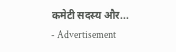कमेटी सदस्य और...
- Advertisement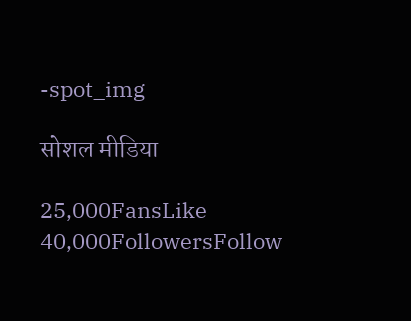-spot_img

सोशल मीडिया

25,000FansLike
40,000FollowersFollow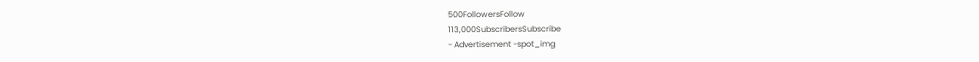500FollowersFollow
113,000SubscribersSubscribe
- Advertisement -spot_img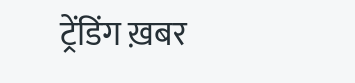ट्रेंडिंग ख़बर